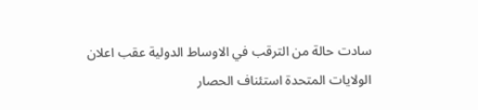سادت حالة من الترقب في الاوساط الدولية عقب اعلان الولايات المتحدة استئناف الحصار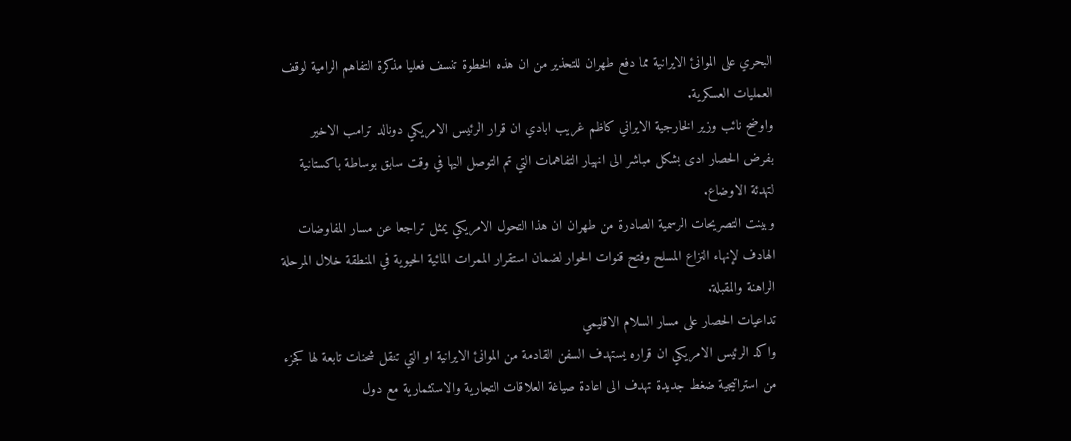البحري على الموانئ الايرانية مما دفع طهران للتحذير من ان هذه الخطوة تنسف فعليا مذكرة التفاهم الرامية لوقف العمليات العسكرية.
واوضح نائب وزير الخارجية الايراني كاظم غريب ابادي ان قرار الرئيس الامريكي دونالد ترامب الاخير بفرض الحصار ادى بشكل مباشر الى انهيار التفاهمات التي تم التوصل اليها في وقت سابق بوساطة باكستانية لتهدئة الاوضاع.
وبينت التصريحات الرسمية الصادرة من طهران ان هذا التحول الامريكي يمثل تراجعا عن مسار المفاوضات الهادف لإنهاء النزاع المسلح وفتح قنوات الحوار لضمان استقرار الممرات المائية الحيوية في المنطقة خلال المرحلة الراهنة والمقبلة.
تداعيات الحصار على مسار السلام الاقليمي
واكد الرئيس الامريكي ان قراره يستهدف السفن القادمة من الموانئ الايرانية او التي تنقل شحنات تابعة لها كجزء من استراتيجية ضغط جديدة تهدف الى اعادة صياغة العلاقات التجارية والاستثمارية مع دول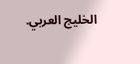الخليج العربي.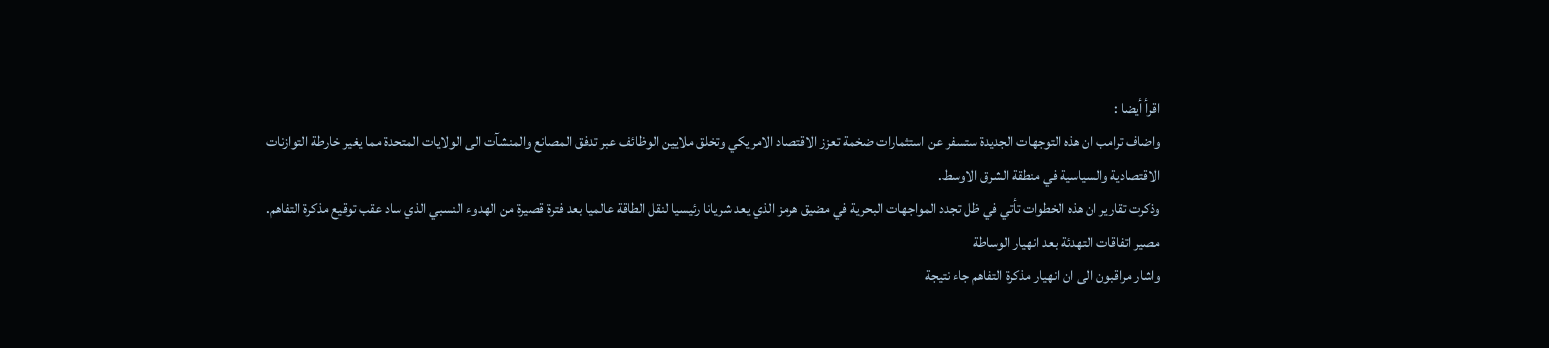اقرأ أيضا :
واضاف ترامب ان هذه التوجهات الجديدة ستسفر عن استثمارات ضخمة تعزز الاقتصاد الامريكي وتخلق ملايين الوظائف عبر تدفق المصانع والمنشآت الى الولايات المتحدة مما يغير خارطة التوازنات الاقتصادية والسياسية في منطقة الشرق الاوسط.
وذكرت تقارير ان هذه الخطوات تأتي في ظل تجدد المواجهات البحرية في مضيق هرمز الذي يعد شريانا رئيسيا لنقل الطاقة عالميا بعد فترة قصيرة من الهدوء النسبي الذي ساد عقب توقيع مذكرة التفاهم.
مصير اتفاقات التهدئة بعد انهيار الوساطة
واشار مراقبون الى ان انهيار مذكرة التفاهم جاء نتيجة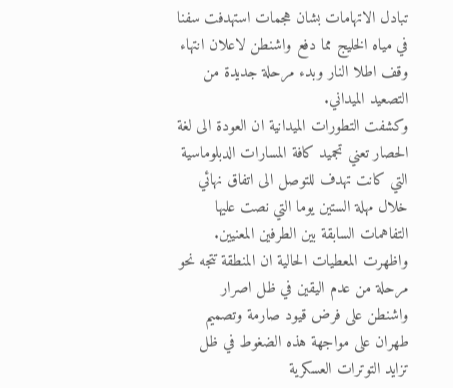تبادل الاتهامات بشان هجمات استهدفت سفنا في مياه الخليج مما دفع واشنطن لاعلان انتهاء وقف اطلا النار وبدء مرحلة جديدة من التصعيد الميداني.
وكشفت التطورات الميدانية ان العودة الى لغة الحصار تعني تجميد كافة المسارات الدبلوماسية التي كانت تهدف للتوصل الى اتفاق نهائي خلال مهلة الستين يوما التي نصت عليها التفاهمات السابقة بين الطرفين المعنيين.
واظهرت المعطيات الحالية ان المنطقة تتجه نحو مرحلة من عدم اليقين في ظل اصرار واشنطن على فرض قيود صارمة وتصميم طهران على مواجهة هذه الضغوط في ظل تزايد التوترات العسكرية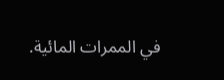في الممرات المائية.